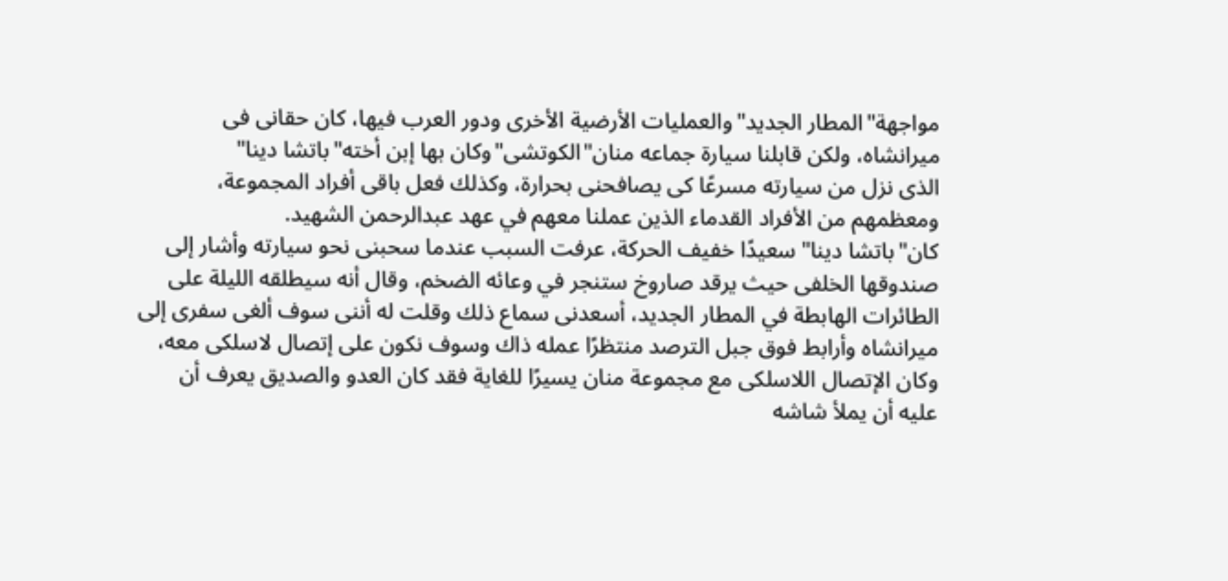مواجهة"المطار الجديد"والعمليات الأرضية الأخرى ودور العرب فيها، كان حقانى فى
ميرانشاه، ولكن قابلنا سيارة جماعه منان"الكوتشى"وكان بها إبن أخته"باتشا دينا"
الذى نزل من سيارته مسرعًا كى يصافحنى بحرارة، وكذلك فعل باقى أفراد المجموعة،
ومعظمهم من الأفراد القدماء الذين عملنا معهم في عهد عبدالرحمن الشهيد.
كان"باتشا دينا"سعيدًا خفيف الحركة، عرفت السبب عندما سحبنى نحو سيارته وأشار إلى
صندوقها الخلفى حيث يرقد صاروخ ستنجر في وعائه الضخم، وقال أنه سيطلقه الليلة على
الطائرات الهابطة في المطار الجديد، أسعدنى سماع ذلك وقلت له أننى سوف ألغى سفرى إلى
ميرانشاه وأرابط فوق جبل الترصد منتظرًا عمله ذاك وسوف نكون على إتصال لاسلكى معه،
وكان الإتصال اللاسلكى مع مجموعة منان يسيرًا للغاية فقد كان العدو والصديق يعرف أن
عليه أن يملأ شاشه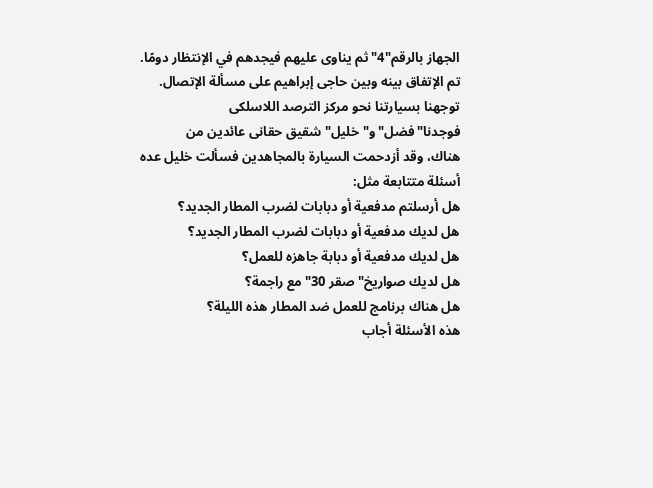الجهاز بالرقم"4"ثم يناوى عليهم فيجدهم في الإنتظار دومًا.
تم الإتفاق بينه وبين حاجى إبراهيم على مسألة الإتصال.
توجهنا بسيارتنا نحو مركز الترصد اللاسلكى فوجدنا"فضل"و"خليل"شقيق حقانى عائدين من
هناك، وقد أزدحمت السيارة بالمجاهدين فسألت خليل عده أسئلة متتابعة مثل:
هل أرسلتم مدفعية أو دبابات لضرب المطار الجديد؟
هل لديك مدفعية أو دبابات لضرب المطار الجديد؟
هل لديك مدفعية أو دبابة جاهزه للعمل؟
هل لديك صواريخ"صقر 30"مع راجمة؟
هل هناك برنامج للعمل ضد المطار هذه الليلة؟
هذه الأسئلة أجاب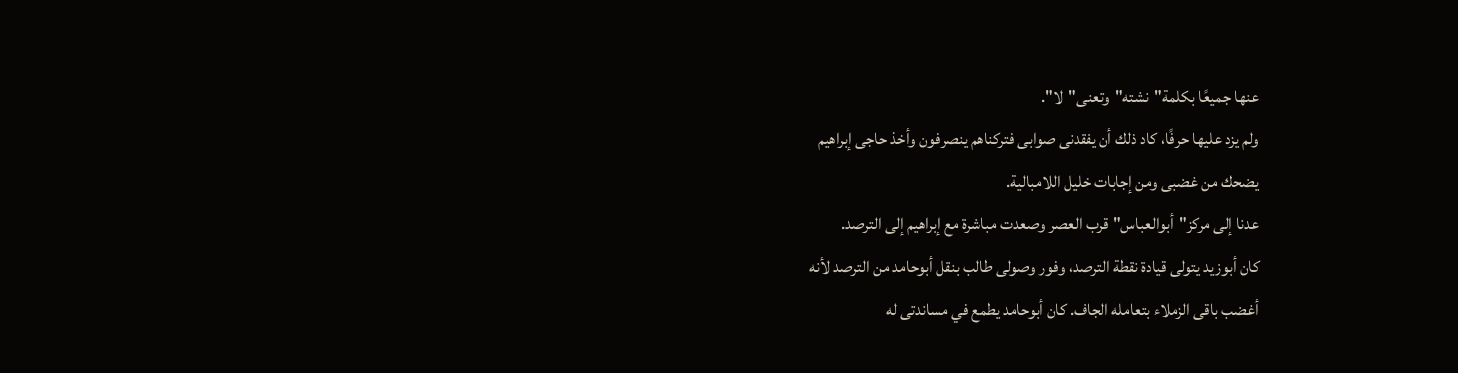عنها جميعًا بكلمة"نشته"وتعنى"لا".
ولم يزد عليها حرفًا، كاد ذلك أن يفقدنى صوابى فتركناهم ينصرفون وأخذ حاجى إبراهيم
يضحك من غضبى ومن إجابات خليل اللامبالية.
عدنا إلى مركز"أبوالعباس"قرب العصر وصعدت مباشرة مع إبراهيم إلى الترصد.
كان أبوزيد يتولى قيادة نقطة الترصد، وفور وصولى طالب بنقل أبوحامد من الترصد لأنه
أغضب باقى الزملاء بتعامله الجاف. كان أبوحامد يطمع في مساندتى له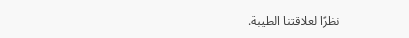نظرًا لعلاقتنا الطيبة.